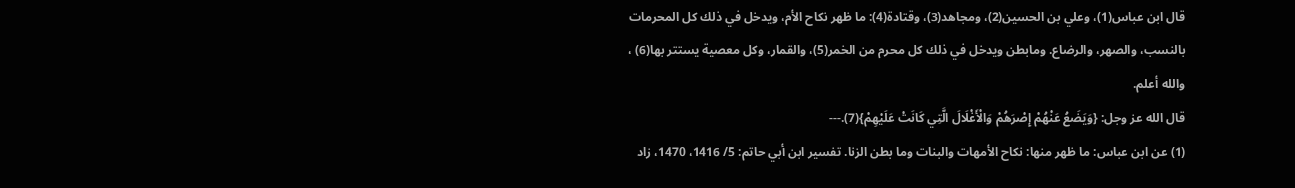قال ابن عباس(1)، وعلي بن الحسين(2)، ومجاهد(3)، وقتادة(4): ما ظهر نكاح الأم، ويدخل في ذلك كل المحرمات بالنسب، والصهر، والرضاع. ومابطن ويدخل في ذلك كل محرم من الخمر(5)، والقمار، وكل معصية يستتر بها(6) ، والله أعلم.
قال الله عز وجل: {وَيَضَعُ عَنْهُمْ إِصْرَهُمْ وَالْأَغْلَالَ الَّتِي كَانَتْ عَلَيْهِمْ}(7).---
(1) عن ابن عباس: ما ظهر منها: نكاح الأمهات والبنات وما بطن الزنا. تفسير ابن أبي حاتم: 5/ 1416، 1470، زاد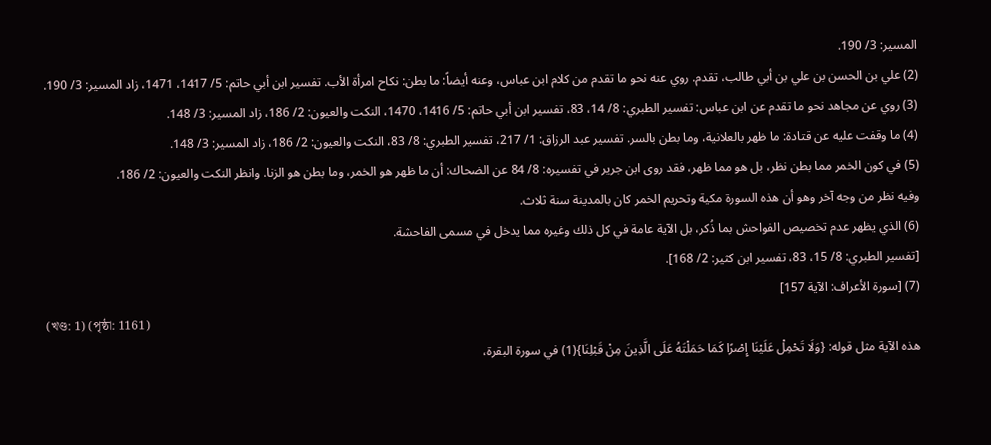المسير: 3/ 190.
(2) علي بن الحسن بن علي بن أبي طالب، تقدم. روي عنه نحو ما تقدم من كلام ابن عباس، وعنه أيضاً: ما بطن: نكاح امرأة الأب. تفسير ابن أبي حاتم: 5/ 1417، 1471، زاد المسير: 3/ 190.
(3) روي عن مجاهد نحو ما تقدم عن ابن عباس: تفسير الطبري: 8/ 14، 83، تفسير ابن أبي حاتم: 5/ 1416، 1470، النكت والعيون: 2/ 186، زاد المسير: 3/ 148.
(4) ما وقفت عليه عن قتادة: ما ظهر بالعلانية، وما بطن بالسر. تفسير عبد الرزاق: 1/ 217، تفسير الطبري: 8/ 83، النكت والعيون: 2/ 186، زاد المسير: 3/ 148.
(5) في كون الخمر مما بطن نظر، بل هو مما ظهر، فقد روى ابن جرير في تفسيره: 8/ 84 عن الضحاك: أن ما ظهر هو الخمر، وما بطن هو الزنا. وانظر النكت والعيون: 2/ 186.
وفيه نظر من وجه آخر وهو أن هذه السورة مكية وتحريم الخمر كان بالمدينة سنة ثلاث.
(6) الذي يظهر عدم تخصيص الفواحش بما ذُكر، بل الآية عامة في كل ذلك وغيره مما يدخل في مسمى الفاحشة.
[تفسير الطبري: 8/ 15، 83، تفسير ابن كثير: 2/ 168].
(7) [سورة الأعراف: الآية 157]
(খণ্ড: 1) (পৃষ্ঠা: 1161)
هذه الآية مثل قوله: {وَلَا تَحْمِلْ عَلَيْنَا إِصْرًا كَمَا حَمَلْتَهُ عَلَى الَّذِينَ مِنْ قَبْلِنَا}(1) في سورة البقرة،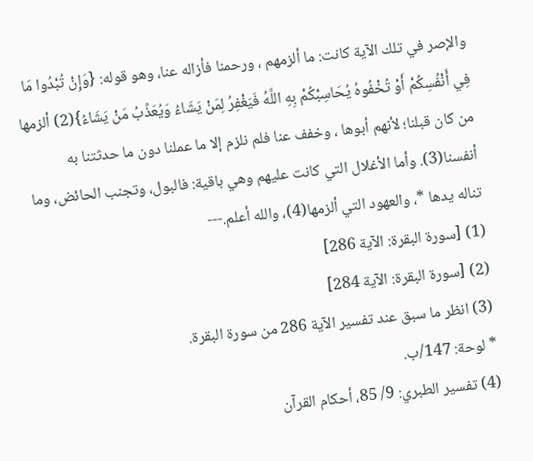والإصر في تلك الآية كانت: ما ألزمهم ، ورحمنا فأزاله عنا، وهو قوله: {وَإِنْ تُبْدُوا مَا فِي أَنْفُسِكُمْ أَوْ تُخْفُوهُ يُحَاسِبْكُمْ بِهِ اللَّهُ فَيَغْفِرُ لِمَنْ يَشَاءُ وَيُعَذِّبُ مَنْ يَشَاءُ}(2) ألزمها من كان قبلنا؛ لأنهم أبوها ، وخفف عنا فلم نلزم إلا ما عملنا دون ما حدثتنا به أنفسنا(3). وأما الأغلال التي كانت عليهم وهي باقية: فالبول، وتجنب الحائض، وما تناله يدها *، والعهود التي ألزمها(4)، والله أعلم.---
(1) [سورة البقرة: الآية 286]
(2) [سورة البقرة: الآية 284]
(3) انظر ما سبق عند تفسير الآية 286 من سورة البقرة.
* لوحة: 147/ب.
(4) تفسير الطبري: 9/ 85، أحكام القرآن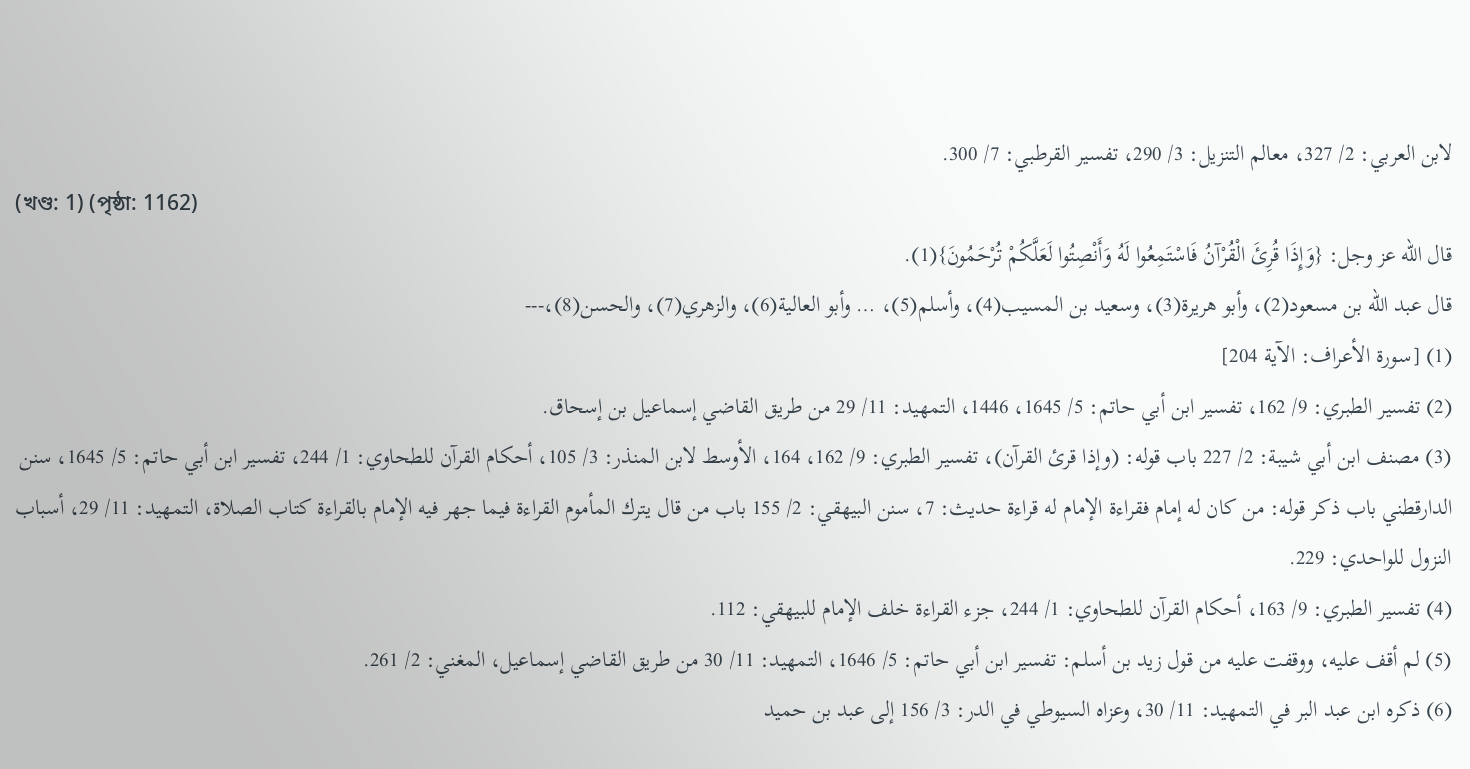لابن العربي: 2/ 327، معالم التنزيل: 3/ 290، تفسير القرطبي: 7/ 300.
(খণ্ড: 1) (পৃষ্ঠা: 1162)
قال الله عز وجل: {وَإِذَا قُرِئَ الْقُرْآنُ فَاسْتَمِعُوا لَهُ وَأَنْصِتُوا لَعَلَّكُمْ تُرْحَمُونَ}(1).
قال عبد الله بن مسعود(2)، وأبو هريرة(3)، وسعيد بن المسيب(4)، وأسلم(5)، … وأبو العالية(6)، والزهري(7)، والحسن(8)،---
(1) [سورة الأعراف: الآية 204]
(2) تفسير الطبري: 9/ 162، تفسير ابن أبي حاتم: 5/ 1645، 1446، التمهيد: 11/ 29 من طريق القاضي إسماعيل بن إسحاق.
(3) مصنف ابن أبي شيبة: 2/ 227 باب قوله: (وإذا قرئ القرآن)، تفسير الطبري: 9/ 162، 164، الأوسط لابن المنذر: 3/ 105، أحكام القرآن للطحاوي: 1/ 244، تفسير ابن أبي حاتم: 5/ 1645، سنن الدارقطني باب ذكر قوله: من كان له إمام فقراءة الإمام له قراءة حديث: 7، سنن البيهقي: 2/ 155 باب من قال يترك المأموم القراءة فيما جهر فيه الإمام بالقراءة كتاب الصلاة، التمهيد: 11/ 29، أسباب النزول للواحدي: 229.
(4) تفسير الطبري: 9/ 163، أحكام القرآن للطحاوي: 1/ 244، جزء القراءة خلف الإمام للبيهقي: 112.
(5) لم أقف عليه، ووقفت عليه من قول زيد بن أسلم: تفسير ابن أبي حاتم: 5/ 1646، التمهيد: 11/ 30 من طريق القاضي إسماعيل، المغني: 2/ 261.
(6) ذكره ابن عبد البر في التمهيد: 11/ 30، وعزاه السيوطي في الدر: 3/ 156 إلى عبد بن حميد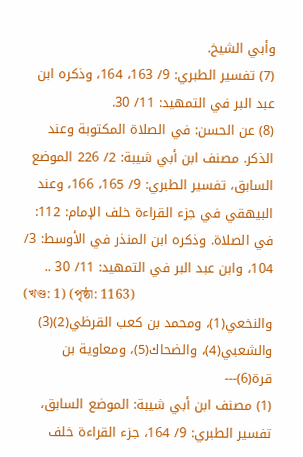وأبي الشيخ.
(7) تفسير الطبري: 9/ 163، 164، وذكره ابن عبد البر في التمهيد: 11/ 30.
(8) عن الحسن: في الصلاة المكتوبة وعند الذكر. مصنف ابن أبي شيبة: 2/ 226 الموضع السابق، تفسير الطبري: 9/ 165، 166، وعند البيهقي في جزء القراءة خلف الإمام: 112: في الصلاة. وذكره ابن المنذر في الأوسط: 3/ 104، وابن عبد البر في التمهيد: 11/ 30 ..
(খণ্ড: 1) (পৃষ্ঠা: 1163)
والنخعي(1)، ومحمد بن كعب القرظي(2)(3)
والشعبي(4)، والضحاك(5)، ومعاوية بن قرة(6)---
(1) مصنف ابن أبي شيبة: الموضع السابق، تفسير الطبري: 9/ 164، جزء القراءة خلف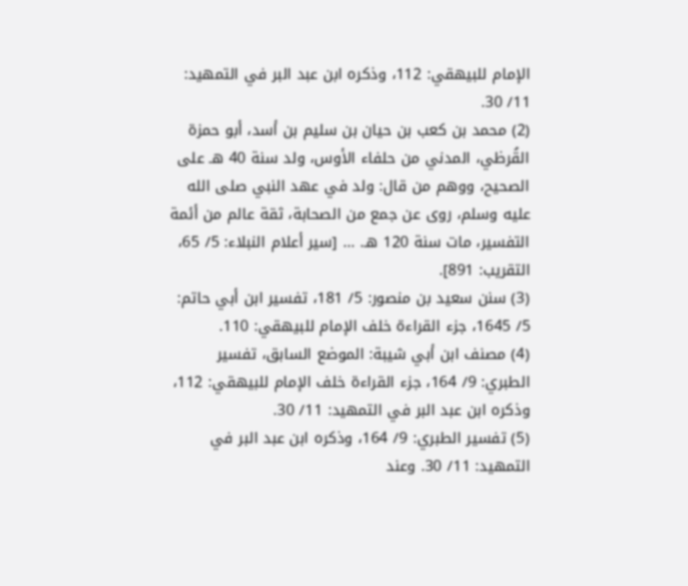الإمام للبيهقي: 112، وذكره ابن عبد البر في التمهيد: 11/ 30.
(2) محمد بن كعب بن حيان بن سليم بن أسد، أبو حمزة القُرظي، المدني من حلفاء الأوس، ولد سنة 40 هـ على الصحيح، ووهم من قال: ولد في عهد النبي صلى الله عليه وسلم، روى عن جمع من الصحابة، ثقة عالم من أئمة التفسير، مات سنة 120 هـ. … [سير أعلام النبلاء: 5/ 65، التقريب: 891].
(3) سنن سعيد بن منصور: 5/ 181، تفسير ابن أبي حاتم: 5/ 1645، جزء القراءة خلف الإمام للبيهقي: 110.
(4) مصنف ابن أبي شيبة: الموضع السابق، تفسير الطبري: 9/ 164، جزء القراءة خلف الإمام للبيهقي: 112، وذكره ابن عبد البر في التمهيد: 11/ 30.
(5) تفسير الطبري: 9/ 164، وذكره ابن عبد البر في التمهيد: 11/ 30. وعند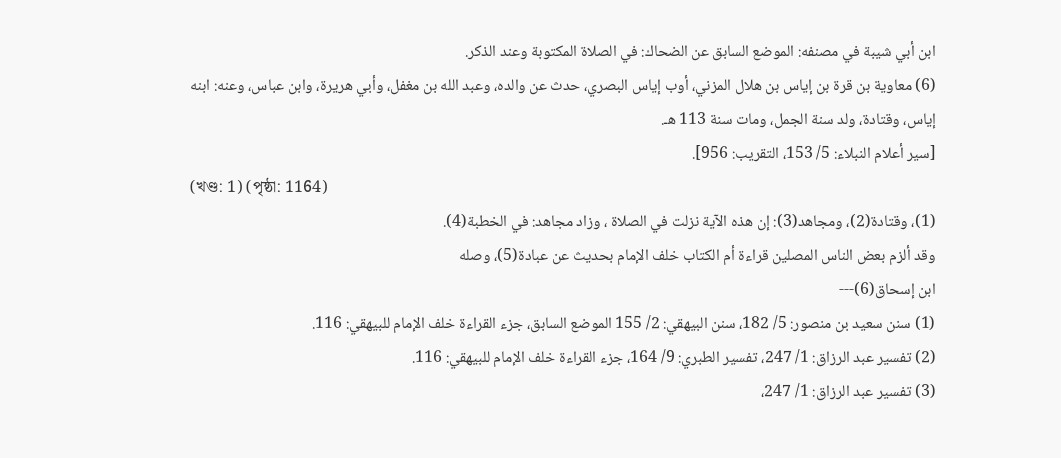ابن أبي شيبة في مصنفه: الموضع السابق عن الضحاك: في الصلاة المكتوبة وعند الذكر.
(6) معاوية بن قرة بن إياس بن هلال المزني، أوب إياس البصري، حدث عن والده، وعبد الله بن مغفل، وأبي هريرة، وابن عباس، وعنه: ابنه إياس، وقتادة، ولد سنة الجمل، ومات سنة 113 هـ.
[سير أعلام النبلاء: 5/ 153، التقريب: 956].
(খণ্ড: 1) (পৃষ্ঠা: 1164)
(1)، وقتادة(2)، ومجاهد(3): إن هذه الآية نزلت في الصلاة ، وزاد مجاهد: في الخطبة(4).
وقد ألزم بعض الناس المصلين قراءة أم الكتاب خلف الإمام بحديث عن عبادة(5)، وصله
ابن إسحاق(6)---
(1) سنن سعيد بن منصور: 5/ 182، سنن البيهقي: 2/ 155 الموضع السابق، جزء القراءة خلف الإمام للبيهقي: 116.
(2) تفسير عبد الرزاق: 1/ 247، تفسير الطبري: 9/ 164، جزء القراءة خلف الإمام للبيهقي: 116.
(3) تفسير عبد الرزاق: 1/ 247،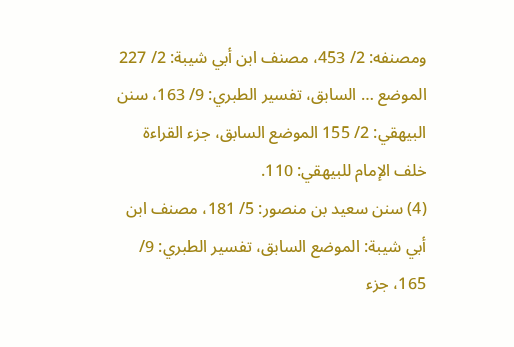ومصنفه: 2/ 453، مصنف ابن أبي شيبة: 2/ 227 الموضع … السابق، تفسير الطبري: 9/ 163، سنن البيهقي: 2/ 155 الموضع السابق، جزء القراءة خلف الإمام للبيهقي: 110.
(4) سنن سعيد بن منصور: 5/ 181، مصنف ابن أبي شيبة: الموضع السابق، تفسير الطبري: 9/ 165، جزء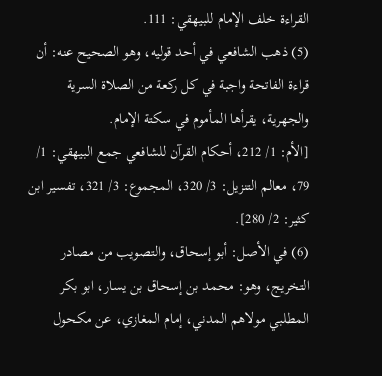القراءة خلف الإمام للبيهقي: 111.
(5) ذهب الشافعي في أحد قوليه، وهو الصحيح عنه: أن قراءة الفاتحة واجبة في كل ركعة من الصلاة السرية والجهرية، يقرأها المأموم في سكتة الإمام.
[الأم: 1/ 212، أحكام القرآن للشافعي جمع البيهقي: 1/ 79، معالم التنزيل: 3/ 320، المجموع: 3/ 321، تفسير ابن كثير: 2/ 280].
(6) في الأصل: أبو إسحاق، والتصويب من مصادر التخريج، وهو: محمد بن إسحاق بن يسار، ابو بكر المطلبي مولاهم المدني، إمام المغازي، عن مكحول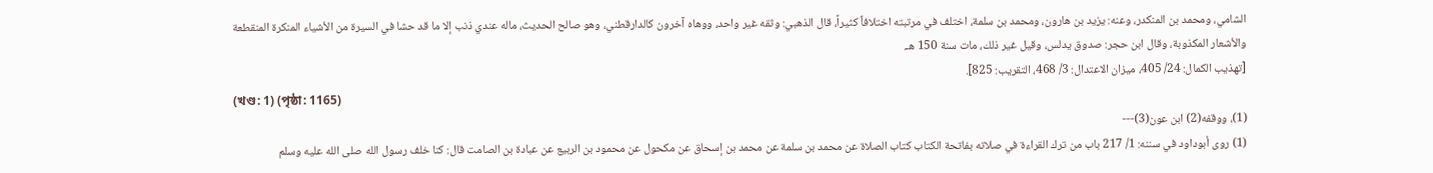الشامي، ومحمد بن المنكدر، وعنه: يزيد بن هارون، ومحمد بن سلمة، اختلف في مرتبته اختلافاً كثيراً، قال الذهبي: وثقه غير واحد، ووهاه آخرون كالدارقطني، وهو صالح الحديث، ماله عندي ذنب إلا ما قد حشا في السيرة من الأشياء المنكرة المنقطعة والأشعار المكذوبة، وقال ابن حجر: صدوق يدلس، وقيل غير ذلك، مات سنة 150 هـ.
[تهذيب الكمال: 24/ 405، ميزان الاعتدال: 3/ 468، التقريب: 825].
(খণ্ড: 1) (পৃষ্ঠা: 1165)
(1)، ووقفه(2) ابن عون(3)---
(1) روى أبوداود في سننه: 1/ 217 باب من ترك القراءة في صلاته بفاتحة الكتاب كتاب الصلاة عن محمد بن سلمة عن محمد بن إسحاق عن مكحول عن محمود بن الربيع عن عبادة بن الصامت قال: كنا خلف رسول الله صلى الله عليه وسلم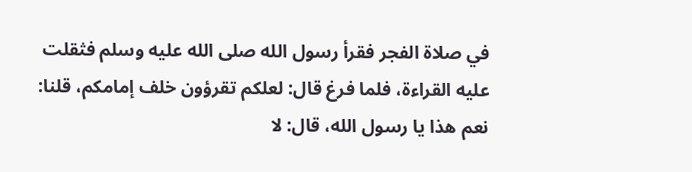في صلاة الفجر فقرأ رسول الله صلى الله عليه وسلم فثقلت عليه القراءة، فلما فرغ قال: لعلكم تقرؤون خلف إمامكم، قلنا: نعم هذا يا رسول الله، قال: لا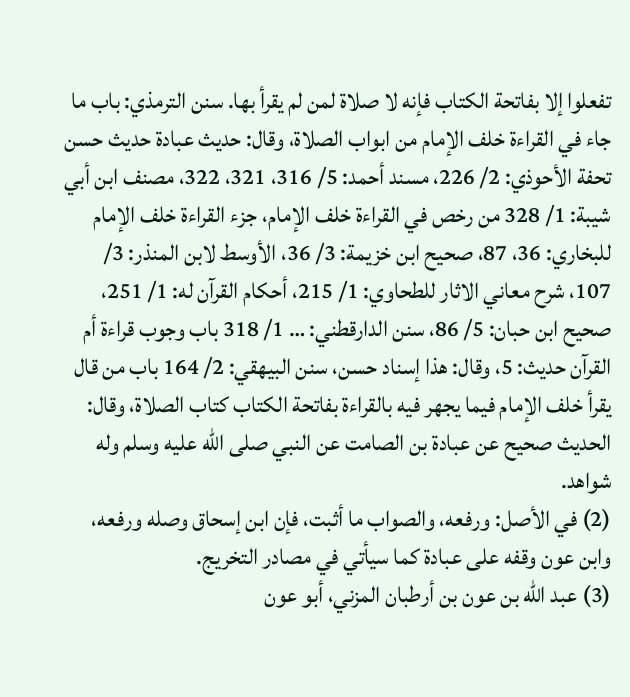تفعلوا إلا بفاتحة الكتاب فإنه لا صلاة لمن لم يقرأ بها. سنن الترمذي: باب ما جاء في القراءة خلف الإمام من ابواب الصلاة، وقال: حديث عبادة حديث حسن تحفة الأحوذي: 2/ 226، مسند أحمد: 5/ 316، 321، 322، مصنف ابن أبي شيبة: 1/ 328 من رخص في القراءة خلف الإمام، جزء القراءة خلف الإمام للبخاري: 36، 87، صحيح ابن خزيمة: 3/ 36، الأوسط لابن المنذر: 3/ 107، شرح معاني الاثار للطحاوي: 1/ 215، أحكام القرآن له: 1/ 251، صحيح ابن حبان: 5/ 86، سنن الدارقطني: … 1/ 318 باب وجوب قراءة أم القرآن حديث: 5، وقال: هذا إسناد حسن، سنن البيهقي: 2/ 164 باب من قال يقرأ خلف الإمام فيما يجهر فيه بالقراءة بفاتحة الكتاب كتاب الصلاة، وقال: الحديث صحيح عن عبادة بن الصامت عن النبي صلى الله عليه وسلم وله شواهد.
(2) في الأصل: ورفعه، والصواب ما أثبت، فإن ابن إسحاق وصله ورفعه، وابن عون وقفه على عبادة كما سيأتي في مصادر التخريج.
(3) عبد الله بن عون بن أرطبان المزني، أبو عون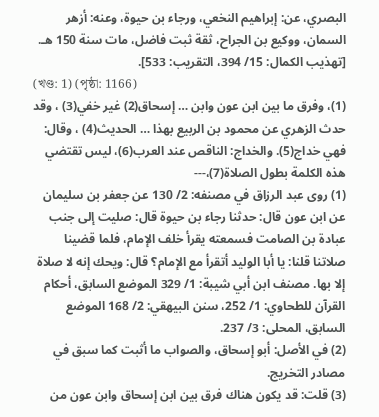البصري، عن: إبراهيم النخعي، ورجاء بن حيوة، وعنه: أزهر السمان، ووكيع بن الجراح، ثقة ثبت فاضل، مات سنة 150 هـ.
[تهذيب الكمال: 15/ 394، التقريب: 533].
(খণ্ড: 1) (পৃষ্ঠা: 1166)
(1)، وفرق ما بين ابن عون وابن … إسحاق(2) غير خفي(3) ، وقد حدث الزهري عن محمود بن الربيع بهذا … الحديث(4) ، وقال: فهي خداج(5). والخداج: الناقص عند العرب(6)، ليس تقتضي هذه الكلمة بطول الصلاة(7)،---
(1) روى عبد الرزاق في مصنفه: 2/ 130 عن جعفر بن سليمان عن ابن عون قال: حدثنا رجاء بن حيوة قال: صليت إلى جنب عبادة بن الصامت فسمعته يقرأ خلف الإمام، فلما قضينا صلاتنا قلنا: يا أبا الوليد أتقرأ مع الإمام؟ قال: ويحك إنه لا صلاة إلا بها. مصنف ابن أبي شيبة: 1/ 329 الموضع السابق، أحكام القرآن للطحاوي: 1/ 252، سنن البيهقي: 2/ 168 الموضع السابق، المحلى: 3/ 237.
(2) في الأصل: أبو إسحاق، والصواب ما أثبت كما سبق في مصادر التخريج.
(3) قلت: قد يكون هناك فرق بين ابن إسحاق وابن عون من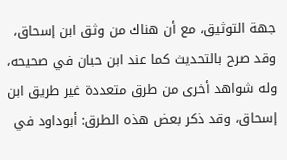جهة التوثيق، مع أن هناك من وثق ابن إسحاق، وقد صرح بالتحديث كما عند ابن حبان في صحيحه، وله شواهد أخرى من طرق متعددة غير طريق ابن إسحاق، وقد ذكر بعض هذه الطرق: أبوداود في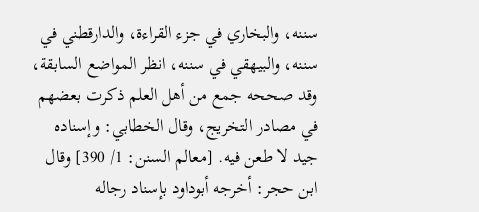سننه، والبخاري في جزء القراءة، والدارقطني في سننه، والبيهقي في سننه، انظر المواضع السابقة، وقد صححه جمع من أهل العلم ذكرت بعضهم في مصادر التخريج، وقال الخطابي: وإسناده جيد لا طعن فيه. [معالم السنن: 1/ 390] وقال ابن حجر: أخرجه أبوداود بإسناد رجاله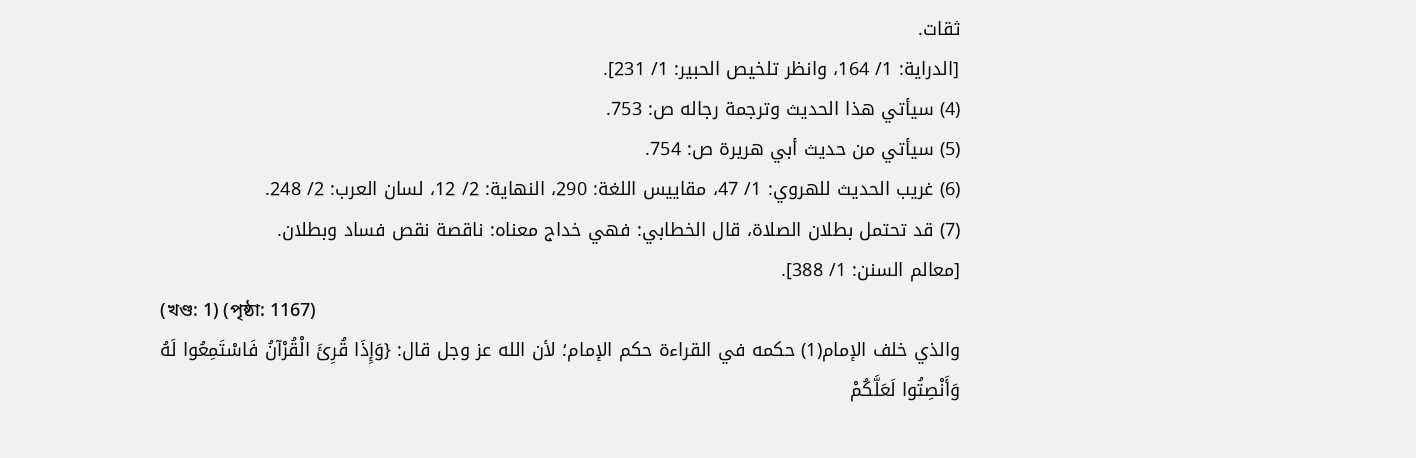ثقات.
[الدراية: 1/ 164، وانظر تلخيص الحبير: 1/ 231].
(4) سيأتي هذا الحديث وترجمة رجاله ص: 753.
(5) سيأتي من حديث أبي هريرة ص: 754.
(6) غريب الحديث للهروي: 1/ 47، مقاييس اللغة: 290، النهاية: 2/ 12، لسان العرب: 2/ 248.
(7) قد تحتمل بطلان الصلاة، قال الخطابي: فهي خداج معناه: ناقصة نقص فساد وبطلان.
[معالم السنن: 1/ 388].
(খণ্ড: 1) (পৃষ্ঠা: 1167)
والذي خلف الإمام(1) حكمه في القراءة حكم الإمام؛ لأن الله عز وجل قال: {وَإِذَا قُرِئَ الْقُرْآنُ فَاسْتَمِعُوا لَهُ وَأَنْصِتُوا لَعَلَّكُمْ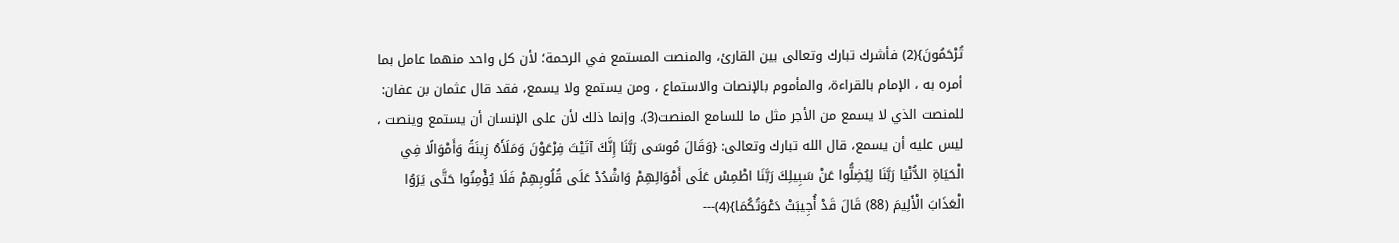تُرْحَمُونَ}(2) فأشرك تبارك وتعالى بين القارئ، والمنصت المستمع في الرحمة؛ لأن كل واحد منهما عامل بما أمره به ، الإمام بالقراءة، والمأموم بالإنصات والاستماع ، ومن يستمع ولا يسمع، فقد قال عثمان بن عفان: للمنصت الذي لا يسمع من الأجر مثل ما للسامع المنصت(3). وإنما ذلك لأن على الإنسان أن يستمع وينصت ، ليس عليه أن يسمع، قال الله تبارك وتعالى: {وَقَالَ مُوسَى رَبَّنَا إِنَّكَ آتَيْتَ فِرْعَوْنَ وَمَلَأَهُ زِينَةً وَأَمْوَالًا فِي الْحَيَاةِ الدُّنْيَا رَبَّنَا لِيُضِلُّوا عَنْ سَبِيلِكَ رَبَّنَا اطْمِسْ عَلَى أَمْوَالِهِمْ وَاشْدُدْ عَلَى قُلُوبِهِمْ فَلَا يُؤْمِنُوا حَتَّى يَرَوُا الْعَذَابَ الْأَلِيمَ (88) قَالَ قَدْ أُجِيبَتْ دَعْوَتُكُمَا}(4)---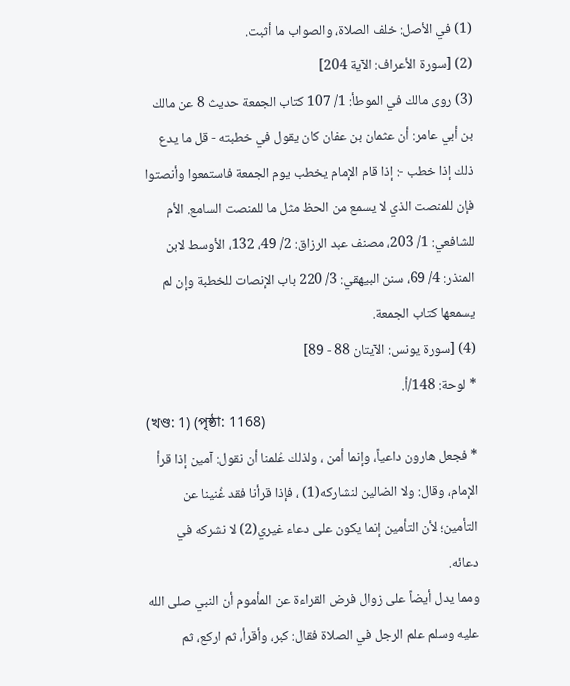(1) في الأصل: خلف الصلاة، والصواب ما أثبت.
(2) [سورة الأعراف: الآية 204]
(3) روى مالك في الموطأ: 1/ 107 كتاب الجمعة حديث 8 عن مالك بن أبي عامر: أن عثمان بن عفان كان يقول في خطبته - قل ما يدع ذلك إذا خطب -: إذا قام الإمام يخطب يوم الجمعة فاستمعوا وأنصتوا فإن للمنصت الذي لا يسمع من الحظ مثل ما للمنصت السامع. الأم للشافعي: 1/ 203، مصنف عبد الرزاق: 2/ 49، 132، الأوسط لابن المنذر: 4/ 69، سنن البيهقي: 3/ 220 باب الإنصات للخطبة وإن لم يسمعها كتاب الجمعة.
(4) [سورة يونس: الآيتان 88 - 89]
* لوحة: 148/أ.
(খণ্ড: 1) (পৃষ্ঠা: 1168)
* فجعل هارون داعياً، وإنما أمن ، ولذلك عُلمنا أن نقول: آمين إذا قرأ الإمام، وقال: ولا الضالين لنشاركه(1) ، فإذا قرأنا فقد غُنينا عن التأمين؛ لأن التأمين إنما يكون على دعاء غيري(2) لا نشركه في دعائه.
ومما يدل أيضاً على زوال فرض القراءة عن المأموم أن النبي صلى الله عليه وسلم علم الرجل في الصلاة فقال: كبر، وأقرأ، ثم اركع، ثم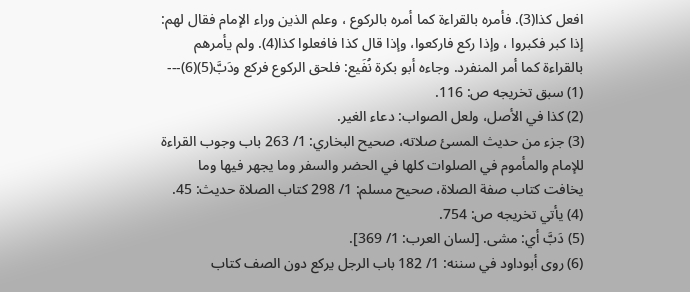افعل كذا(3). فأمره بالقراءة كما أمره بالركوع ، وعلم الذين وراء الإمام فقال لهم: إذا كبر فكبروا ، وإذا ركع فاركعوا، وإذا قال كذا فافعلوا كذا(4). ولم يأمرهم بالقراءة كما أمر المنفرد. وجاءه أبو بكرة نُفَيع: فلحق الركوع فركع ودَبَّ(5)(6)---
(1) سبق تخريجه ص: 116.
(2) كذا في الأصل، ولعل الصواب: دعاء الغير.
(3) جزء من حديث المسئ صلاته، صحيح البخاري: 1/ 263 باب وجوب القراءة للإمام والمأموم في الصلوات كلها في الحضر والسفر وما يجهر فيها وما يخافت كتاب صفة الصلاة، صحيح مسلم: 1/ 298 كتاب الصلاة حديث: 45.
(4) يأتي تخريجه ص: 754.
(5) دَبَّ أي: مشى. [لسان العرب: 1/ 369].
(6) روى أبوداود في سننه: 1/ 182 باب الرجل يركع دون الصف كتاب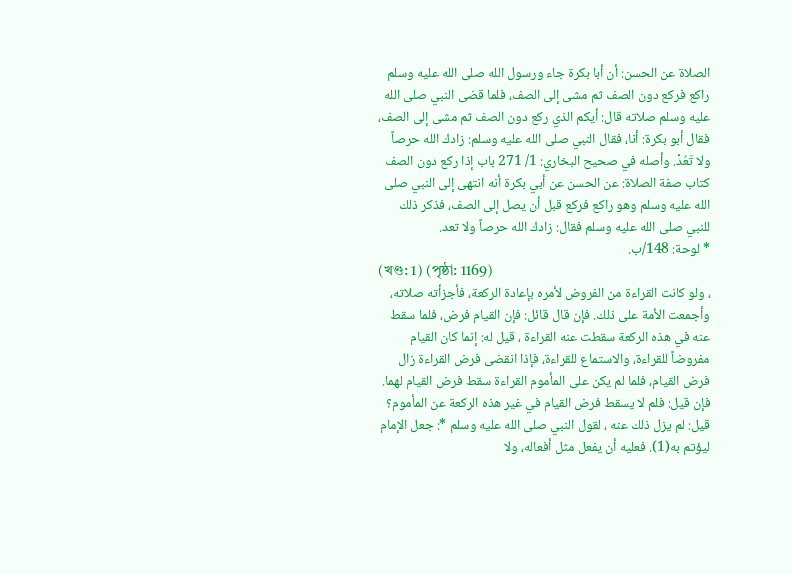الصلاة عن الحسن: أن أبا بكرة جاء ورسول الله صلى الله عليه وسلم راكع فركع دون الصف ثم مشى إلى الصف، فلما قضى النبي صلى الله عليه وسلم صلاته قال: أيكم الذي ركع دون الصف ثم مشى إلى الصف، فقال أبو بكرة: أنا، فقال النبي صلى الله عليه وسلم: زادك الله حرصاً ولا تَعُدْ. وأصله في صحيح البخاري: 1/ 271 باب إذا ركع دون الصف كتاب صفة الصلاة: عن الحسن عن أبي بكرة أنه انتهى إلى النبي صلى الله عليه وسلم وهو راكع فركع قبل أن يصل إلى الصف، فذكر ذلك للنبي صلى الله عليه وسلم فقال: زادك الله حرصاً ولا تعد.
* لوحة: 148/ب.
(খণ্ড: 1) (পৃষ্ঠা: 1169)
، ولو كانت القراءة من الفروض لأمره بإعادة الركعة، فأجزأته صلاته، وأجمعت الأمة على ذلك. فإن قال قائل: فإن القيام فرض، فلما سقط عنه في هذه الركعة سقطت عنه القراءة ، قيل له: إنما كان القيام مفروضاً للقراءة، والاستماع للقراءة، فإذا انقضى فرض القراءة زال فرض القيام، فلما لم يكن على المأموم القراءة سقط فرض القيام لهما. فإن قيل: فلم لا يسقط فرض القيام في غير هذه الركعة عن المأموم؟ قيل: لم يزل ذلك عنه ، لقول النبي صلى الله عليه وسلم *: جعل الإمام ليؤتم به(1). فعليه أن يفعل مثل أفعاله، ولا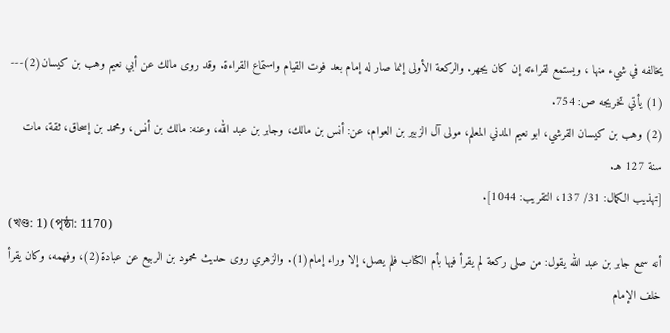يخالفه في شيء منها ، ويستمع لقراءته إن كان يجهر. والركعة الأولى إنما صار له إمام بعد فوت القيام واستماع القراءة. وقد روى مالك عن أبي نعيم وهب بن كيسان(2)---
(1) يأتي تخريجه ص: 754.
(2) وهب بن كيسان القرشي، ابو نعيم المدني المعلم، مولى آل الزبير بن العوام، عن: أنس بن مالك، وجابر بن عبد الله، وعنه: مالك بن أنس، ومحمد بن إسحاق، ثقة، مات سنة 127 هـ.
[تهذيب الكمال: 31/ 137، التقريب: 1044].
(খণ্ড: 1) (পৃষ্ঠা: 1170)
أنه سمع جابر بن عبد الله يقول: من صلى ركعة لم يقرأ فيها بأم الكتاب فلم يصل، إلا وراء إمام(1). والزهري روى حديث محمود بن الربيع عن عبادة(2)، وفهمه، وكان يقرأ خلف الإمام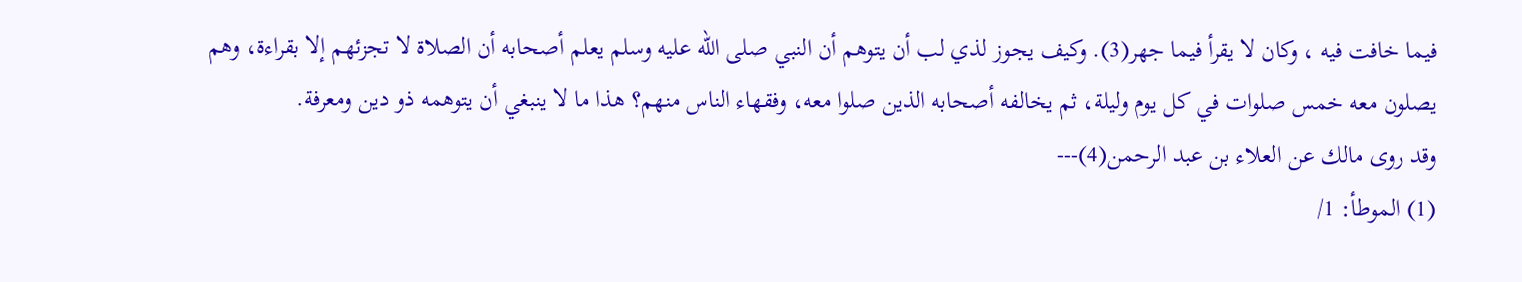فيما خافت فيه ، وكان لا يقرأ فيما جهر(3). وكيف يجوز لذي لب أن يتوهم أن النبي صلى الله عليه وسلم يعلم أصحابه أن الصلاة لا تجزئهم إلا بقراءة، وهم يصلون معه خمس صلوات في كل يوم وليلة، ثم يخالفه أصحابه الذين صلوا معه، وفقهاء الناس منهم؟ هذا ما لا ينبغي أن يتوهمه ذو دين ومعرفة.
وقد روى مالك عن العلاء بن عبد الرحمن(4)---
(1) الموطأ: 1/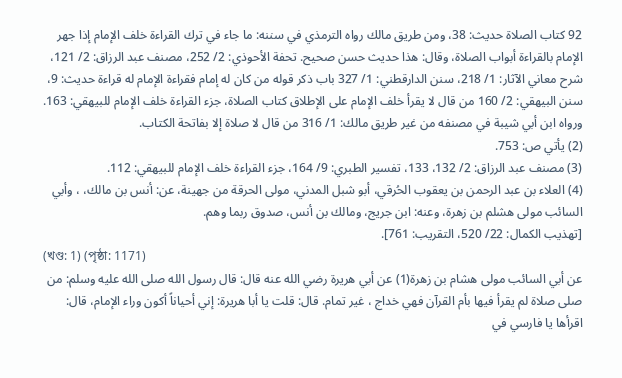92 كتاب الصلاة حديث: 38، ومن طريق مالك رواه الترمذي في سننه: ما جاء في ترك القراءة خلف الإمام إذا جهر الإمام بالقراءة أبواب الصلاة، وقال: هذا حديث حسن صحيح. تحفة الأحوذي: 2/ 252، مصنف عبد الرزاق: 2/ 121، شرح معاني الآثار: 1/ 218، سنن الدارقطني: 1/ 327 باب ذكر قوله من كان له إمام فقراءة الإمام له قراءة حديث: 9، سنن البيهقي: 2/ 160 من قال لا يقرأ خلف الإمام على الإطلاق كتاب الصلاة، جزء القراءة خلف الإمام للبيهقي: 163. ورواه ابن أبي شيبة في مصنفه من غير طريق مالك: 1/ 316 من قال لا صلاة إلا بفاتحة الكتاب.
(2) يأتي ص: 753.
(3) مصنف عبد الرزاق: 2/ 132، 133، تفسير الطبري: 9/ 164، جزء القراءة خلف الإمام للبيهقي: 112.
(4) العلاء بن عبد الرحمن بن يعقوب الحُرقي، أبو شبل المدني، مولى الحرقة من جهينة، عن: أنس بن مالك، ، وأبي السائب مولى هشلم بن زهرة، وعنه: ابن جريج، ومالك بن أنس، صدوق ربما وهم.
[تهذيب الكمال: 22/ 520، التقريب: 761].
(খণ্ড: 1) (পৃষ্ঠা: 1171)
عن أبي السائب مولى هشام بن زهرة(1) عن أبي هريرة رضي الله عنه قال: قال رسول الله صلى الله عليه وسلم: من صلى صلاة لم يقرأ فيها بأم القرآن فهي خداج ، غير تمام. قال: قلت يا أبا هريرة: إني أحياناً أكون وراء الإمام، قال: اقرأها يا فارسي في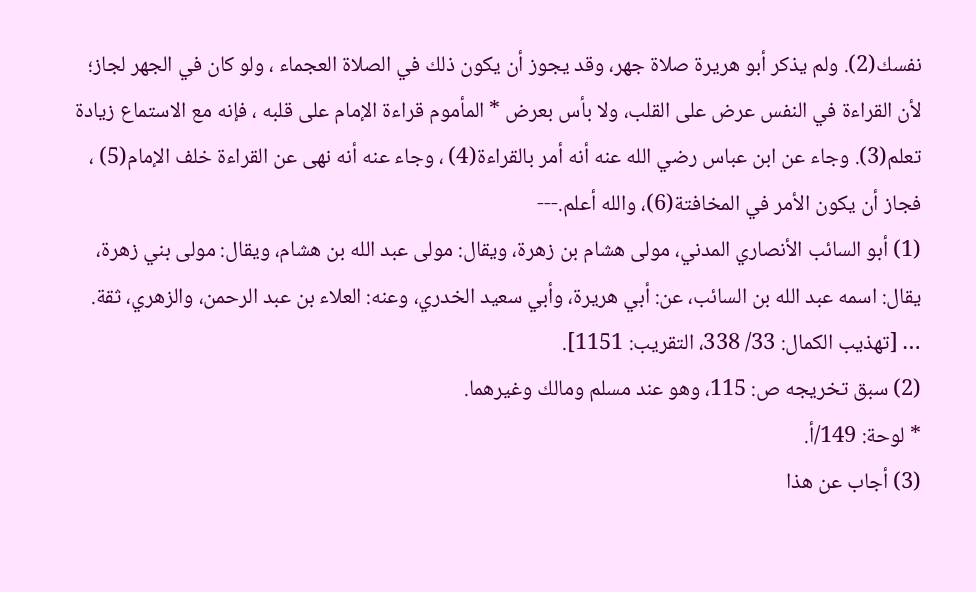نفسك(2). ولم يذكر أبو هريرة صلاة جهر، وقد يجوز أن يكون ذلك في الصلاة العجماء ، ولو كان في الجهر لجاز؛ لأن القراءة في النفس عرض على القلب، ولا بأس بعرض * المأموم قراءة الإمام على قلبه ، فإنه مع الاستماع زيادة تعلم(3). وجاء عن ابن عباس رضي الله عنه أنه أمر بالقراءة(4) ، وجاء عنه أنه نهى عن القراءة خلف الإمام(5) ، فجاز أن يكون الأمر في المخافتة(6)، والله أعلم.---
(1) أبو السائب الأنصاري المدني، مولى هشام بن زهرة، ويقال: مولى عبد الله بن هشام، ويقال: مولى بني زهرة، يقال: اسمه عبد الله بن السائب، عن: أبي هريرة، وأبي سعيد الخدري، وعنه: العلاء بن عبد الرحمن، والزهري، ثقة. … [تهذيب الكمال: 33/ 338، التقريب: 1151].
(2) سبق تخريجه ص: 115، وهو عند مسلم ومالك وغيرهما.
* لوحة: 149/أ.
(3) أجاب عن هذا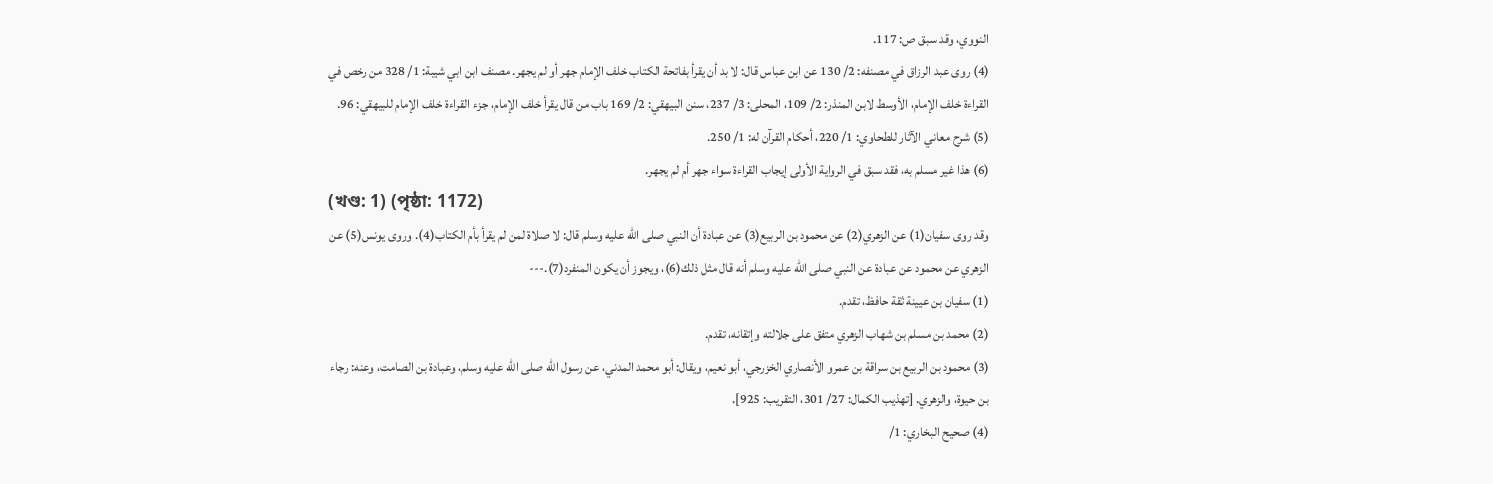النووي، وقد سبق ص: 117.
(4) روى عبد الرزاق في مصنفه: 2/ 130 عن ابن عباس قال: لا بد أن يقرأ بفاتحة الكتاب خلف الإمام جهر أو لم يجهر. مصنف ابن ابي شيبة: 1/ 328 من رخص في القراءة خلف الإمام، الأوسط لابن المنذر: 2/ 109، المحلى: 3/ 237، سنن البيهقي: 2/ 169 باب من قال يقرأ خلف الإمام، جزء القراءة خلف الإمام للبيهقي: 96.
(5) شرح معاني الآثار للطحاوي: 1/ 220، أحكام القرآن له: 1/ 250.
(6) هذا غير مسلم به، فقد سبق في الرواية الأولى إيجاب القراءة سواء جهر أم لم يجهر.
(খণ্ড: 1) (পৃষ্ঠা: 1172)
وقد روى سفيان(1) عن الزهري(2) عن محمود بن الربيع(3) عن عبادة أن النبي صلى الله عليه وسلم قال: لا صلاة لمن لم يقرأ بأم الكتاب(4). وروى يونس(5) عن الزهري عن محمود عن عبادة عن النبي صلى الله عليه وسلم أنه قال مثل ذلك(6)، ويجوز أن يكون المنفرد(7).---
(1) سفيان بن عيينة ثقة حافظ، تقدم.
(2) محمد بن مسلم بن شهاب الزهري متفق على جلالته وإتقانه، تقدم.
(3) محمود بن الربيع بن سراقة بن عمرو الأنصاري الخزرجي، أبو نعيم، ويقال: أبو محمد المدني، عن رسول الله صلى الله عليه وسلم، وعبادة بن الصامت، وعنه: رجاء بن حيوة، والزهري. [تهذيب الكمال: 27/ 301، التقريب: 925].
(4) صحيح البخاري: 1/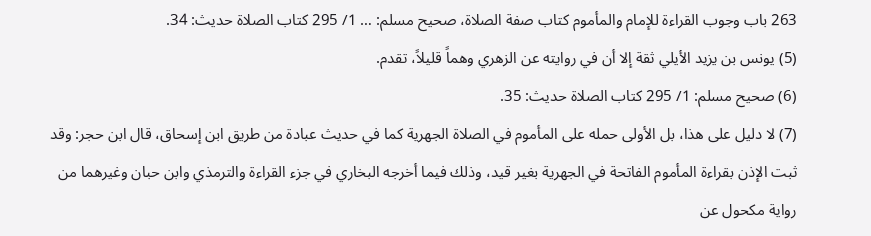263 باب وجوب القراءة للإمام والمأموم كتاب صفة الصلاة، صحيح مسلم: … 1/ 295 كتاب الصلاة حديث: 34.
(5) يونس بن يزيد الأيلي ثقة إلا أن في روايته عن الزهري وهماً قليلاً، تقدم.
(6) صحيح مسلم: 1/ 295 كتاب الصلاة حديث: 35.
(7) لا دليل على هذا، بل الأولى حمله على المأموم في الصلاة الجهرية كما في حديث عبادة من طريق ابن إسحاق، قال ابن حجر: وقد ثبت الإذن بقراءة المأموم الفاتحة في الجهرية بغير قيد، وذلك فيما أخرجه البخاري في جزء القراءة والترمذي وابن حبان وغيرهما من رواية مكحول عن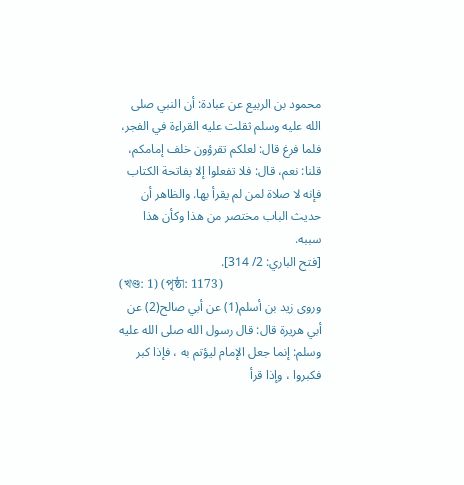محمود بن الربيع عن عبادة: أن النبي صلى الله عليه وسلم ثقلت عليه القراءة في الفجر، فلما فرغ قال: لعلكم تقرؤون خلف إمامكم، قلنا: نعم، قال: فلا تفعلوا إلا بفاتحة الكتاب فإنه لا صلاة لمن لم يقرأ بها. والظاهر أن حديث الباب مختصر من هذا وكأن هذا سببه.
[فتح الباري: 2/ 314].
(খণ্ড: 1) (পৃষ্ঠা: 1173)
وروى زيد بن أسلم(1) عن أبي صالح(2) عن أبي هريرة قال: قال رسول الله صلى الله عليه وسلم: إنما جعل الإمام ليؤتم به ، فإذا كبر فكبروا ، وإذا قرأ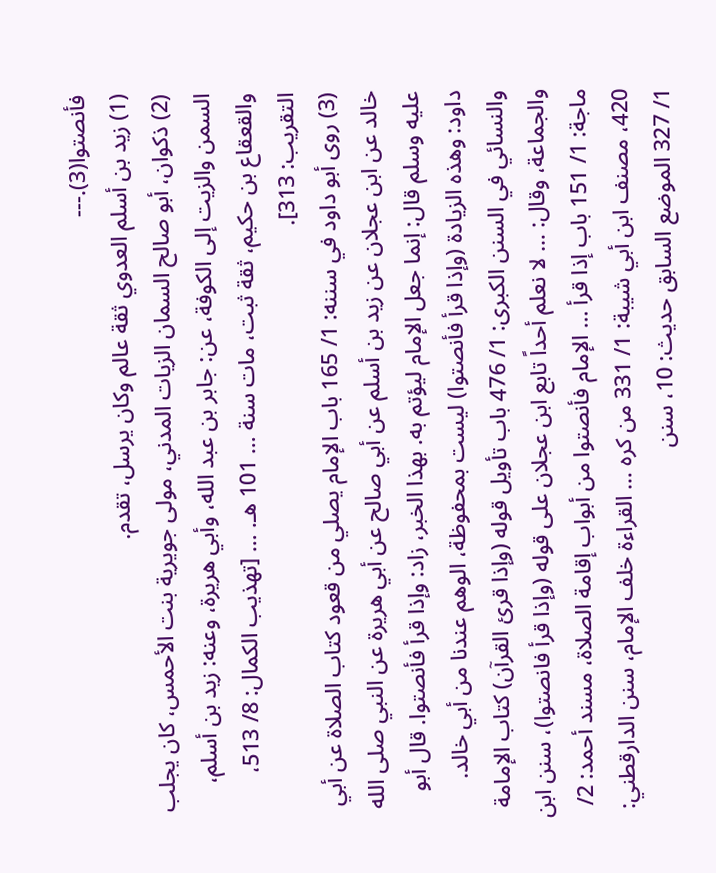فأنصتوا(3).---
(1) زيد بن أسلم العدوي ثقة عالم وكان يرسل، تقدم.
(2) ذكوان، أبو صالح السمان الزيات المدني، مولى جويرية بنت الأحمس، كان يجلب السمن والزيت إلى الكوفة، عن: جابر بن عبد الله، وأبي هريرة، وعنه: زيد بن أسلم، والقعقاع بن حكيم، ثقة ثبت، مات سنة … 101 هـ. … [تهذيب الكمال: 8/ 513، التقريب: 313].
(3) روى أبو داود في سننه: 1/ 165 باب الإمام يصلي من قعود كتاب الصلاة عن أبي خالد عن ابن عجلان عن زيد بن أسلم عن أبي صالح عن أبي هريرة عن النبي صلى الله عليه وسلم قال: إنما جعل الإمام ليؤتم به. بهذا الخبر، زاد: وإذا قرأ فأنصتوا. قال أبو داود: وهذه الزيادة (وإذا قرأ فأنصتوا) ليست بمحفوظة، الوهم عندنا من أبي خالد. والنسائي في السنن الكبرى: 1/ 476 باب تأويل قوله (وإذا قرئ القرآن) كتاب الإمامة والجماعة، وقال: … لا نعلم أحداً تابع ابن عجلان على قوله (وإذا قرأ فانصتوا)، سنن ابن ماجة: 1/ 151 باب إذا قرأ … الإمام فأنصتوا من أبواب إقامة الصلاة، مسند أحمد: 2/ 420، مصنف ابن أبي شيبة: 1/ 331 من كره … القراءة خلف الإمام، سنن الدارقطني: 1/ 327 الموضع السابق حديث: 10، سنن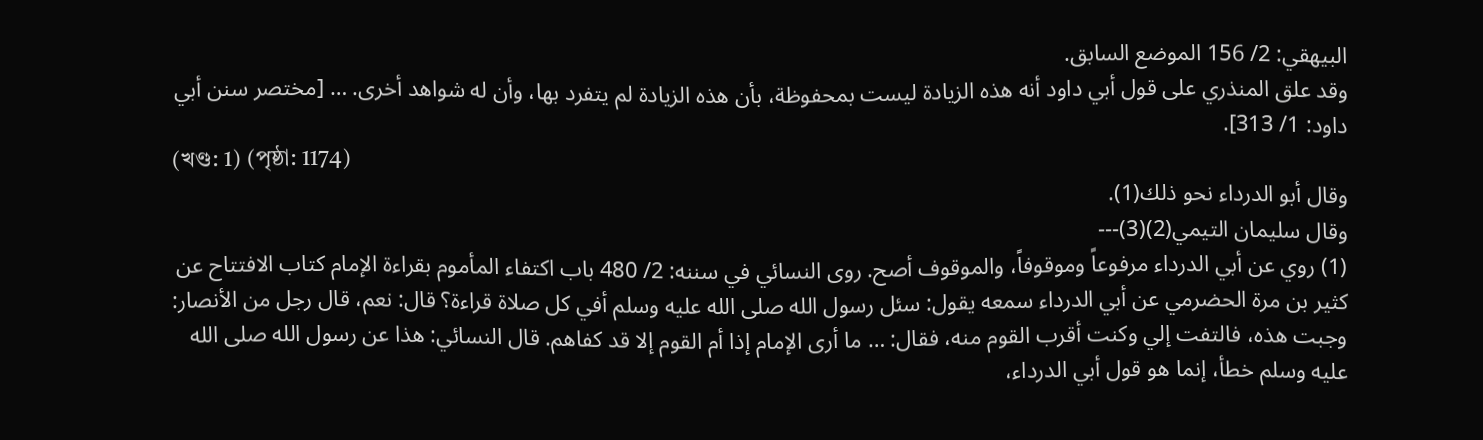البيهقي: 2/ 156 الموضع السابق.
وقد علق المنذري على قول أبي داود أنه هذه الزيادة ليست بمحفوظة، بأن هذه الزيادة لم يتفرد بها، وأن له شواهد أخرى. … [مختصر سنن أبي داود: 1/ 313].
(খণ্ড: 1) (পৃষ্ঠা: 1174)
وقال أبو الدرداء نحو ذلك(1).
وقال سليمان التيمي(2)(3)---
(1) روي عن أبي الدرداء مرفوعاً وموقوفاً، والموقوف أصح. روى النسائي في سننه: 2/ 480 باب اكتفاء المأموم بقراءة الإمام كتاب الافتتاح عن كثير بن مرة الحضرمي عن أبي الدرداء سمعه يقول: سئل رسول الله صلى الله عليه وسلم أفي كل صلاة قراءة؟ قال: نعم، قال رجل من الأنصار: وجبت هذه، فالتفت إلي وكنت أقرب القوم منه، فقال: … ما أرى الإمام إذا أم القوم إلا قد كفاهم. قال النسائي: هذا عن رسول الله صلى الله عليه وسلم خطأ، إنما هو قول أبي الدرداء،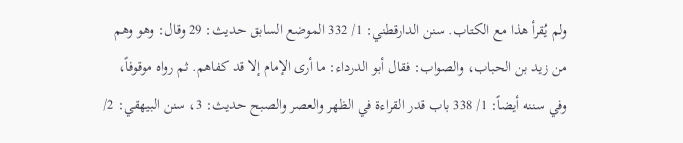ولم يُقرأ هذا مع الكتاب. سنن الدارقطني: 1/ 332 الموضع السابق حديث: 29 وقال: وهو وهم من زيد بن الحباب، والصواب: فقال أبو الدرداء: ما أرى الإمام إلا قد كفاهم. ثم رواه موقوفاً، وفي سننه أيضاً: 1/ 338 باب قدر القراءة في الظهر والعصر والصبح حديث: 3، سنن البيهقي: 2/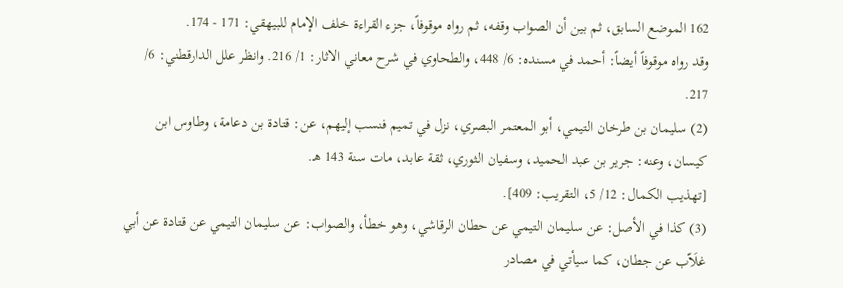162 الموضع السابق، ثم بين أن الصواب وقفه، ثم رواه موقوفاً، جزء القراءة خلف الإمام للبيهقي: 171 - 174.
وقد رواه موقوفاً أيضاً: أحمد في مسنده: 6/ 448، والطحاوي في شرح معاني الاثار: 1/ 216. وانظر علل الدارقطني: 6/ 217.
(2) سليمان بن طرخان التيمي، أبو المعتمر البصري، نزل في تميم فنسب إليهم، عن: قتادة بن دعامة، وطاوس ابن كيسان، وعنه: جرير بن عبد الحميد، وسفيان الثوري، ثقة عابد، مات سنة 143 هـ.
[تهذيب الكمال: 12/ 5، التقريب: 409].
(3) كذا في الأصل: عن سليمان التيمي عن حطان الرقاشي، وهو خطأ، والصواب: عن سليمان التيمي عن قتادة عن أبي غلَاّب عن جطان، كما سيأتي في مصادر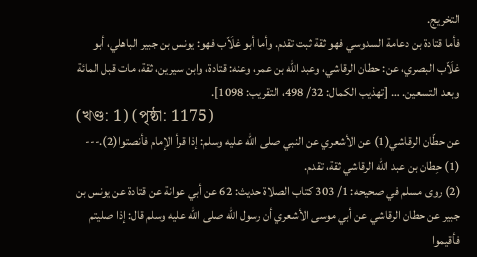التخريج.
فأما قتادة بن دعامة السدوسي فهو ثقة ثبت تقدم. وأما أبو غلَاّب فهو: يونس بن جبير الباهلي، أبو غلَاّب البصري، عن: حطان الرقاشي، وعبد الله بن عمر، وعنه: قتادة، وابن سيرين، ثقة، مات قبل المائة وبعد التسعين. … [تهذيب الكمال: 32/ 498، التقريب: 1098].
(খণ্ড: 1) (পৃষ্ঠা: 1175)
عن حطّان الرقاشي(1) عن الأشعري عن النبي صلى الله عليه وسلم: إذا قرأ الإمام فأنصتوا(2).---
(1) حِطان بن عبد الله الرقاشي ثقة، تقدم.
(2) روى مسلم في صحيحه: 1/ 303 كتاب الصلاة حديث: 62 عن أبي عوانة عن قتادة عن يونس بن جبير عن حطان الرقاشي عن أبي موسى الأشعري أن رسول الله صلى الله عليه وسلم قال: إذا صليتم فأقيموا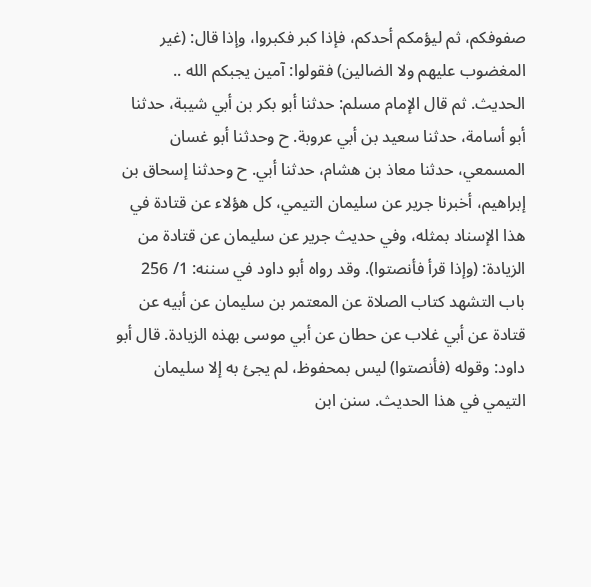صفوفكم، ثم ليؤمكم أحدكم، فإذا كبر فكبروا، وإذا قال: (غير المغضوب عليهم ولا الضالين) فقولوا: آمين يجبكم الله .. الحديث. ثم قال الإمام مسلم: حدثنا أبو بكر بن أبي شيبة، حدثنا أبو أسامة، حدثنا سعيد بن أبي عروبة. ح وحدثنا أبو غسان المسمعي، حدثنا معاذ بن هشام، حدثنا أبي. ح وحدثنا إسحاق بن إبراهيم، أخبرنا جرير عن سليمان التيمي، كل هؤلاء عن قتادة في هذا الإسناد بمثله، وفي حديث جرير عن سليمان عن قتادة من الزيادة: (وإذا قرأ فأنصتوا). وقد رواه أبو داود في سننه: 1/ 256 باب التشهد كتاب الصلاة عن المعتمر بن سليمان عن أبيه عن قتادة عن أبي غلاب عن حطان عن أبي موسى بهذه الزيادة. قال أبو داود: وقوله (فأنصتوا) ليس بمحفوظ، لم يجئ به إلا سليمان التيمي في هذا الحديث. سنن ابن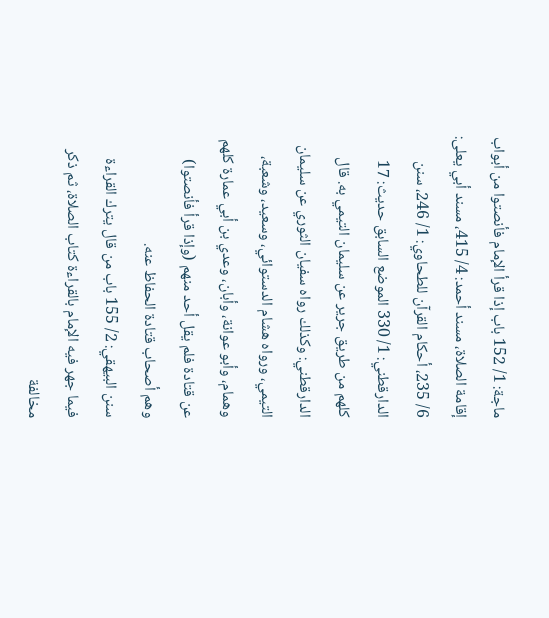ماجة: 1/ 152 باب إذا قرأ الإمام فأنصتوا من أبواب إقامة الصلاة، مسند أحمد: 4/ 415، مسند أبي يعلى: 6/ 235، أحكام القرآن للطحاوي: 1/ 246، سنن الدارقطني: 1/ 330 الموضع السابق حديث: 17 كلهم من طريق جرير عن سليمان التيمي به. قال الدارقطني: وكذلك رواه سفيان الثوري عن سليمان التيمي، ورواه هشام الدستوائي، وسعيد، وشعبة، وهمام، وأبو عوانة، وأبان، وعدي بن أبي عمارة كلهم عن قتادة فلم يقل أحد منهم (وإذا قرأ فأنصتوا) وهم أصحاب قتادة الحفاظ عنه.
سنن البيهقي: 2/ 155 باب من قال يترك القراءة فيما جهر فيه الإمام بالقراءة كتاب الصلاة، ثم ذكر مخالفة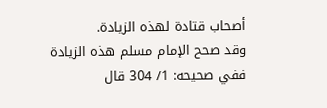أصحاب قتادة لهذه الزيادة.
وقد صحح الإمام مسلم هذه الزيادة ففي صحيحه: 1/ 304 قال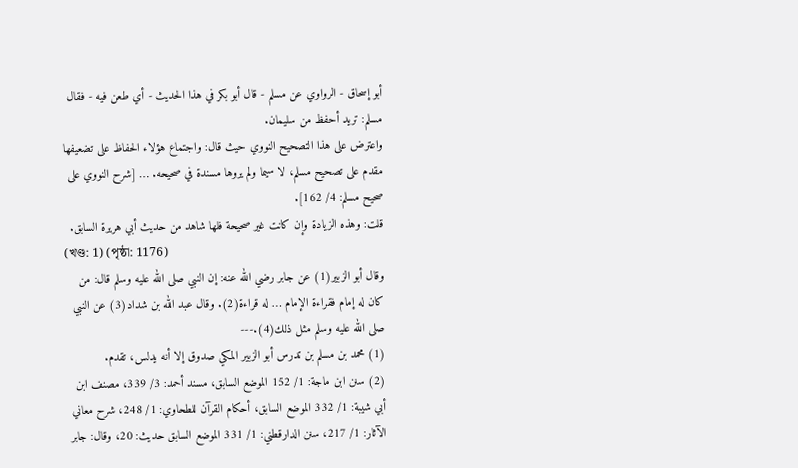أبو إسحاق - الرواوي عن مسلم - قال أبو بكر في هذا الحديث - أي طعن فيه - فقال مسلم: تريد أحفظ من سليمان.
واعترض على هذا التصحيح النووي حيث قال: واجتماع هؤلاء الحفاظ على تضعيفها مقدم على تصحيح مسلم، لا سيما ولم يروها مسندة في صحيحه. … [شرح النووي على صحيح مسلم: 4/ 162].
قلت: وهذه الزيادة وإن كانت غير صحيحة فلها شاهد من حديث أبي هريرة السابق.
(খণ্ড: 1) (পৃষ্ঠা: 1176)
وقال أبو الزبير(1) عن جابر رضي الله عنه: إن النبي صلى الله عليه وسلم قال: من كان له إمام فقراءة الإمام … له قراءة(2). وقال عبد الله بن شداد(3) عن النبي صلى الله عليه وسلم مثل ذلك(4).---
(1) محمد بن مسلم بن تدرس أبو الزبير المكي صدوق إلا أنه يدلس، تقدم.
(2) سنن ابن ماجة: 1/ 152 الموضع السابق، مسند أحمد: 3/ 339، مصنف ابن أبي شيبة: 1/ 332 الموضع السابق، أحكام القرآن للطحاوي: 1/ 248، شرح معاني الآثار: 1/ 217، سنن الدارقطني: 1/ 331 الموضع السابق حديث: 20، وقال: جابر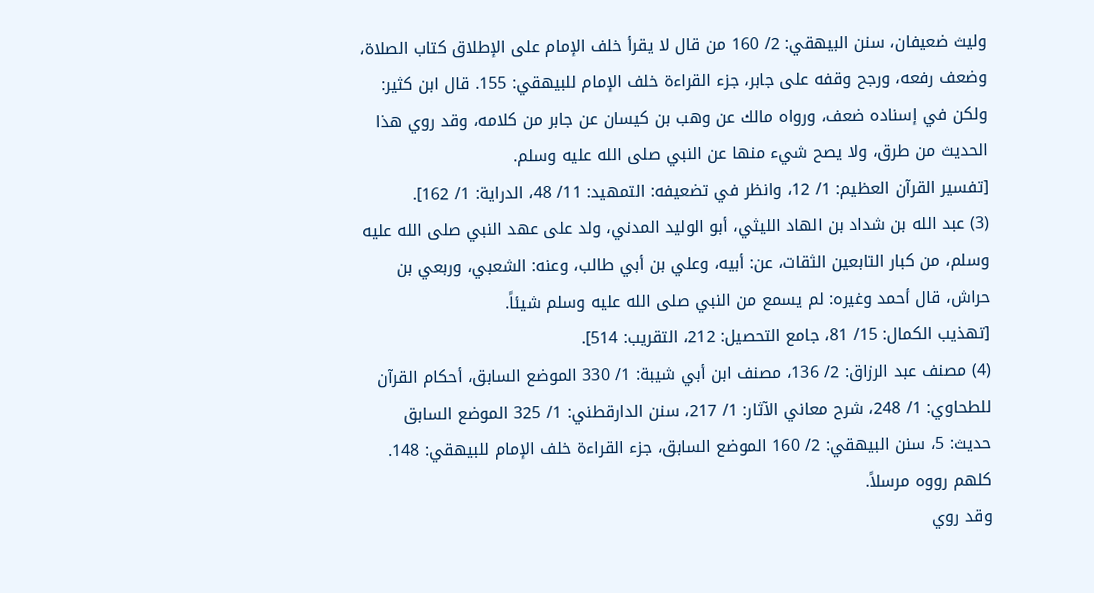وليث ضعيفان، سنن البيهقي: 2/ 160 من قال لا يقرأ خلف الإمام على الإطلاق كتاب الصلاة، وضعف رفعه، ورجح وقفه على جابر، جزء القراءة خلف الإمام للبيهقي: 155. قال ابن كثير: ولكن في إسناده ضعف، ورواه مالك عن وهب بن كيسان عن جابر من كلامه، وقد روي هذا الحديث من طرق، ولا يصح شيء منها عن النبي صلى الله عليه وسلم.
[تفسير القرآن العظيم: 1/ 12، وانظر في تضعيفه: التمهيد: 11/ 48، الدراية: 1/ 162].
(3) عبد الله بن شداد بن الهاد الليثي، أبو الوليد المدني، ولد على عهد النبي صلى الله عليه وسلم، من كبار التابعين الثقات، عن: أبيه، وعلي بن أبي طالب، وعنه: الشعبي، وربعي بن حراش، قال أحمد وغيره: لم يسمع من النبي صلى الله عليه وسلم شيئاً.
[تهذيب الكمال: 15/ 81، جامع التحصيل: 212، التقريب: 514].
(4) مصنف عبد الرزاق: 2/ 136، مصنف ابن أبي شيبة: 1/ 330 الموضع السابق، أحكام القرآن للطحاوي: 1/ 248، شرح معاني الآثار: 1/ 217، سنن الدارقطني: 1/ 325 الموضع السابق حديث: 5، سنن البيهقي: 2/ 160 الموضع السابق، جزء القراءة خلف الإمام للبيهقي: 148. كلهم رووه مرسلاً.
وقد روي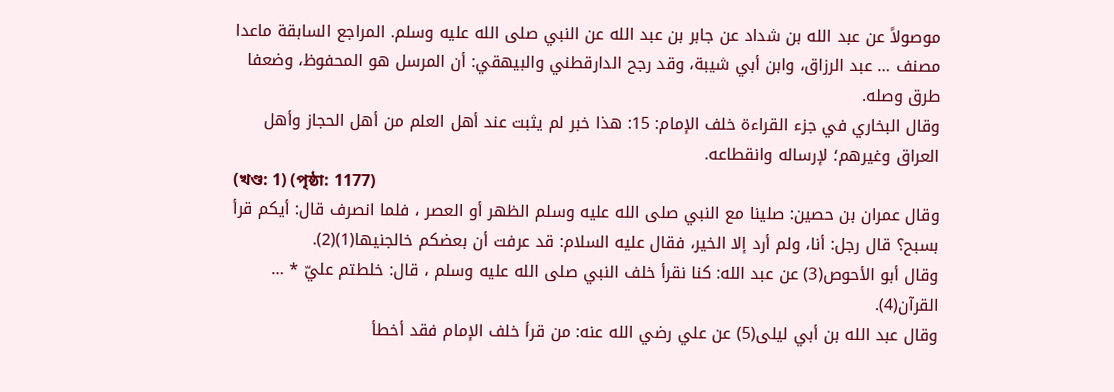موصولاً عن عبد الله بن شداد عن جابر بن عبد الله عن النبي صلى الله عليه وسلم. المراجع السابقة ماعدا مصنف … عبد الرزاق، وابن أبي شيبة، وقد رجح الدارقطني والبيهقي: أن المرسل هو المحفوظ، وضعفا طرق وصله.
وقال البخاري في جزء القراءة خلف الإمام: 15: هذا خبر لم يثبت عند أهل العلم من أهل الحجاز وأهل العراق وغيرهم؛ لإرساله وانقطاعه.
(খণ্ড: 1) (পৃষ্ঠা: 1177)
وقال عمران بن حصين: صلينا مع النبي صلى الله عليه وسلم الظهر أو العصر ، فلما انصرف قال: أيكم قرأ بسبح؟ قال رجل: أنا، ولم أرد إلا الخير، فقال عليه السلام: قد عرفت أن بعضكم خالجنيها(1)(2).
وقال أبو الأحوص(3) عن عبد الله: كنا نقرأ خلف النبي صلى الله عليه وسلم ، قال: خلطتم عليّ * … القرآن(4).
وقال عبد الله بن أبي ليلى(5) عن علي رضي الله عنه: من قرأ خلف الإمام فقد أخطأ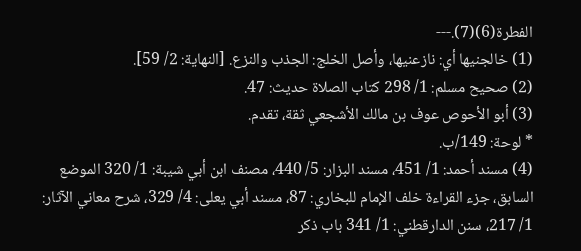الفطرة(6)(7).---
(1) خالجنيها أي: نازعنيها، وأصل الخلج: الجذب والنزع. [النهاية: 2/ 59].
(2) صحيح مسلم: 1/ 298 كتاب الصلاة حديث: 47.
(3) أبو الأحوص عوف بن مالك الأشجعي ثقة، تقدم.
* لوحة: 149/ب.
(4) مسند أحمد: 1/ 451، مسند البزار: 5/ 440، مصنف ابن أبي شيبة: 1/ 320 الموضع السابق، جزء القراءة خلف الإمام للبخاري: 87، مسند أبي يعلى: 4/ 329، شرح معاني الآثار: 1/ 217، سنن الدارقطني: 1/ 341 باب ذكر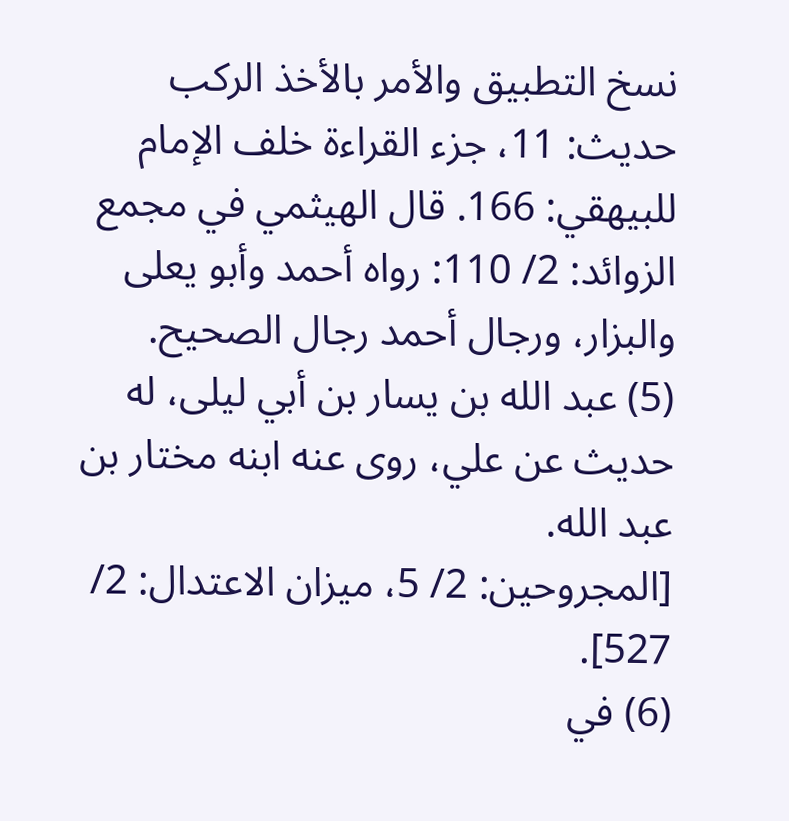نسخ التطبيق والأمر بالأخذ الركب حديث: 11، جزء القراءة خلف الإمام للبيهقي: 166. قال الهيثمي في مجمع الزوائد: 2/ 110: رواه أحمد وأبو يعلى والبزار، ورجال أحمد رجال الصحيح.
(5) عبد الله بن يسار بن أبي ليلى، له حديث عن علي، روى عنه ابنه مختار بن عبد الله.
[المجروحين: 2/ 5، ميزان الاعتدال: 2/ 527].
(6) في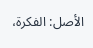الأصل: الفكرة،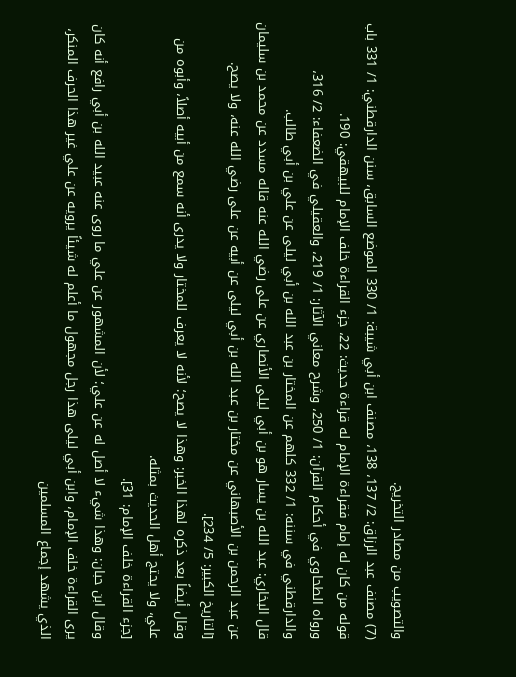والتصويب من مصادر التخريج.
(7) مصنف عبد الرزاق: 2/ 137، 138، مصنف ابن أبي شيبة: 1/ 330 الموضع السابق، سنن الدارقطني: 1/ 331 باب قوله من كان له إمام فقراءة الإمام له قراءة حديث: 22، جزء القراءة خلف الإمام للبيهقي: 190.
ورواه الطحاوي في أحكام القرآن: 1/ 250، وشرح معاني الآثار: 1/ 219، والعقيلي في الضعفاء: 2/ 316، والدارقطني في سننه: 1/ 332 كلهم عن المختار بن عبد الله بن أبي ليلى عن علي بن أبي طالب.
قال البخاري: عبد الله بن يسار هو بن أبي ليلى الأنصاري عن على رضي الله عنه قاله مسدد عن محمد بن سليمان عن عبد الرحمن بن الأصبهاني عن مختار بن عبد الله بن أبي ليلى عن أبيه عن على رضي الله عنه، ولا يصح.
[التاريخ الكبير: 5/ 234].
وقال أيضاً بعد ذكره لهذا الخبر: وهذا لا يصح؛ لأنه لا يعرف للمختار ولا يدرى أنه سمع من أبيه أصلاً، وأبوه من علي، ولا يحتج أهل الحديث بمثله.
[جزء القراءة خلف الإمام: 31].
وقال ابن حبان: وهذا شيء لا أصل له عن علي؛ لأن المشهور عن علي ما روى عنه عبيد الله بن أبي رافع أنه كان يرى القراءة خلف الإمام، وابن أبي ليلى هذا رجل مجهول ما أعلم له شيئاً يرويه عن علي غير هذا الحرف المنكر، الذي يشهد إجماع المسلمين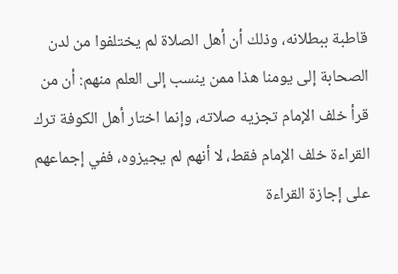قاطبة ببطلانه، وذلك أن أهل الصلاة لم يختلفوا من لدن الصحابة إلى يومنا هذا ممن ينسب إلى العلم منهم: أن من قرأ خلف الإمام تجزيه صلاته، وإنما اختار أهل الكوفة ترك القراءة خلف الإمام فقط، لا أنهم لم يجيزوه، ففي إجماعهم على إجازة القراءة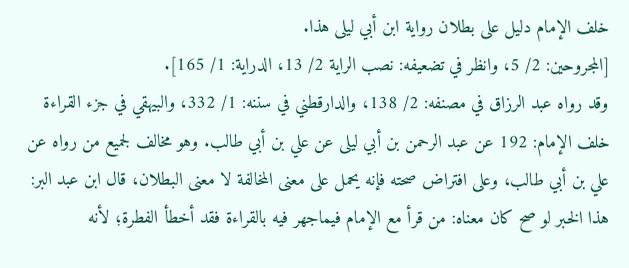خلف الإمام دليل على بطلان رواية ابن أبي ليلى هذا.
[المجروحين: 2/ 5، وانظر في تضعيفه: نصب الراية 2/ 13، الدراية: 1/ 165].
وقد رواه عبد الرزاق في مصنفه: 2/ 138، والدارقطني في سننه: 1/ 332، والبيهقي في جزء القراءة خلف الإمام: 192 عن عبد الرحمن بن أبي ليلى عن علي بن أبي طالب. وهو مخالف لجميع من رواه عن علي بن أبي طالب، وعلى افتراض صحته فإنه يحمل على معنى المخالفة لا معنى البطلان، قال ابن عبد البر: هذا الخبر لو صح كان معناه: من قرأ مع الإمام فيماجهر فيه بالقراءة فقد أخطأ الفطرة؛ لأنه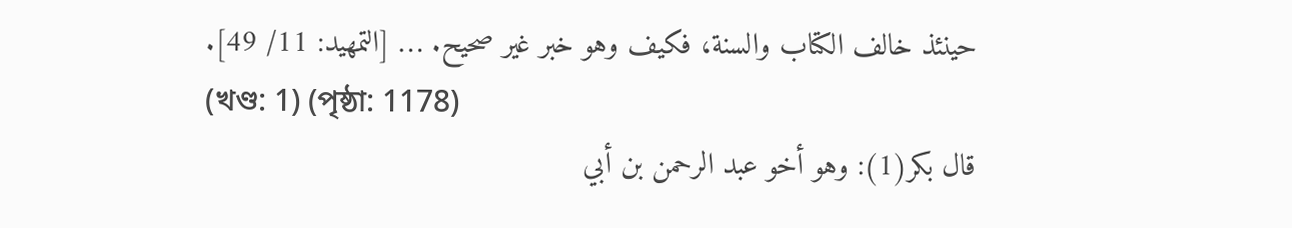حينئذ خالف الكتاب والسنة، فكيف وهو خبر غير صحيح. … [التمهيد: 11/ 49].
(খণ্ড: 1) (পৃষ্ঠা: 1178)
قال بكر(1): وهو أخو عبد الرحمن بن أبي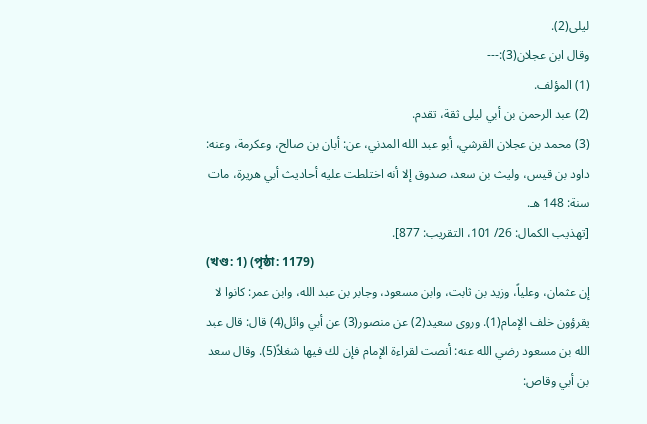ليلى(2).
وقال ابن عجلان(3):---
(1) المؤلف.
(2) عبد الرحمن بن أبي ليلى ثقة، تقدم.
(3) محمد بن عجلان القرشي، أبو عبد الله المدني، عن: أبان بن صالح، وعكرمة، وعنه: داود بن قيس، وليث بن سعد، صدوق إلا أنه اختلطت عليه أحاديث أبي هريرة، مات سنة: 148 هـ.
[تهذيب الكمال: 26/ 101، التقريب: 877].
(খণ্ড: 1) (পৃষ্ঠা: 1179)
إن عثمان، وعلياً، وزيد بن ثابت، وابن مسعود، وجابر بن عبد الله، وابن عمر: كانوا لا يقرؤون خلف الإمام(1). وروى سعيد(2) عن منصور(3) عن أبي وائل(4) قال: قال عبد الله بن مسعود رضي الله عنه: أنصت لقراءة الإمام فإن لك فيها شغلاً(5). وقال سعد بن أبي وقاص: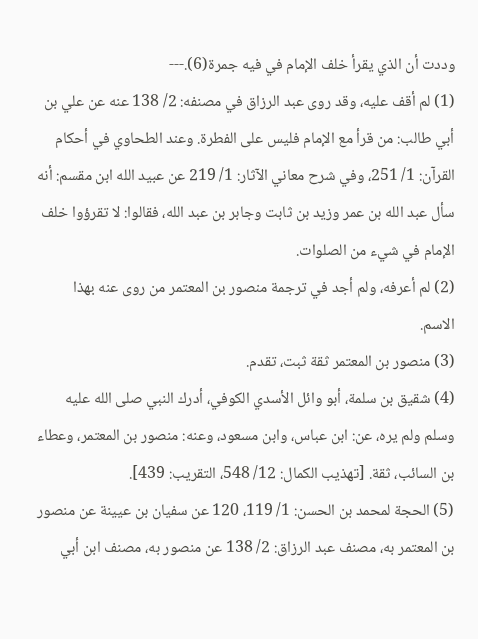وددت أن الذي يقرأ خلف الإمام في فيه جمرة(6).---
(1) لم أقف عليه، وقد روى عبد الرزاق في مصنفه: 2/ 138 عنه عن علي بن أبي طالب: من قرأ مع الإمام فليس على الفطرة. وعند الطحاوي في أحكام القرآن: 1/ 251، وفي شرح معاني الآثار: 1/ 219 عن عبيد الله ابن مقسم: أنه سأل عبد الله بن عمر وزيد بن ثابت وجابر بن عبد الله، فقالوا: لا تقرؤوا خلف الإمام في شيء من الصلوات.
(2) لم أعرفه، ولم أجد في ترجمة منصور بن المعتمر من روى عنه بهذا الاسم.
(3) منصور بن المعتمر ثقة ثبت، تقدم.
(4) شقيق بن سلمة، أبو وائل الأسدي الكوفي، أدرك النبي صلى الله عليه وسلم ولم يره، عن: ابن عباس، وابن مسعود، وعنه: منصور بن المعتمر، وعطاء بن السائب، ثقة. [تهذيب الكمال: 12/ 548، التقريب: 439].
(5) الحجة لمحمد بن الحسن: 1/ 119، 120 عن سفيان بن عيينة عن منصور بن المعتمر به، مصنف عبد الرزاق: 2/ 138 عن منصور به، مصنف ابن أبي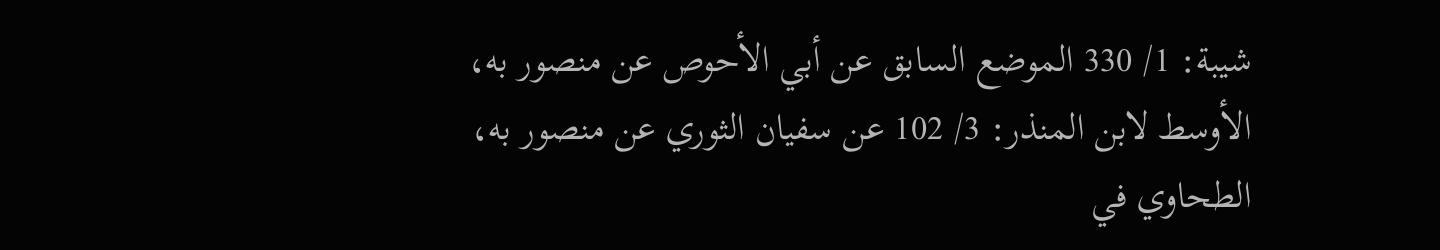شيبة: 1/ 330 الموضع السابق عن أبي الأحوص عن منصور به، الأوسط لابن المنذر: 3/ 102 عن سفيان الثوري عن منصور به، الطحاوي في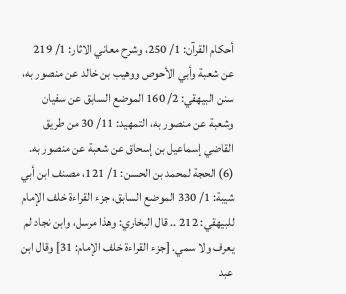أحكام القرآن: 1/ 250، وشرح معاني الاثار: 1/ 219 عن شعبة وأبي الأحوص ووهيب بن خالد عن منصور به، سنن البيهقي: 2/ 160 الموضع السابق عن سفيان وشعبة عن منصور به، التمهيد: 11/ 30 من طريق القاضي إسماعيل بن إسحاق عن شعبة عن منصور به.
(6) الحجة لمحمد بن الحسن: 1/ 121، مصنف ابن أبي شيبة: 1/ 330 الموضع السابق، جزء القراءة خلف الإمام للبيهقي: 212 .. قال البخاري: وهذا مرسل، وابن نجاد لم يعرف ولا سمي. [جزء القراءة خلف الإمام: 31] وقال ابن عبد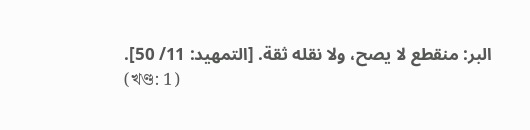البر: منقطع لا يصح، ولا نقله ثقة. [التمهيد: 11/ 50].
(খণ্ড: 1)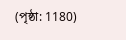(পৃষ্ঠা: 1180)